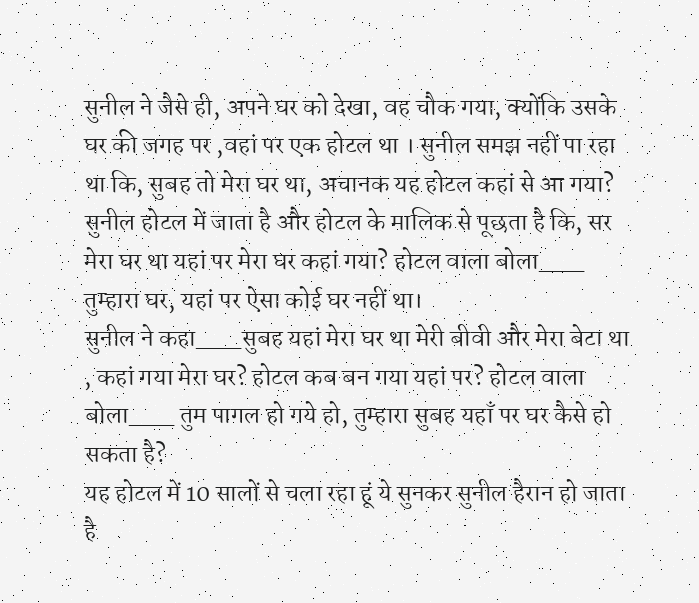सुनील ने जैसे ही, अपने घर को देखा, वह चौक गया, क्योंकि उसके घर की जगह पर ,वहां पर एक होटल था । सुनील समझ नहीं पा रहा था कि, सुबह तो मेरा घर था, अचानक यह होटल कहां से आ गया?
सुनील होटल में जाता है और होटल के मालिक से पूछता है कि, सर मेरा घर था यहां पर मेरा घर कहां गया? होटल वाला बोला___ तुम्हारा घर, यहां पर ऐसा कोई घर नहीं था।
सुनील ने कहा___सुबह यहां मेरा घर था मेरी बीवी और मेरा बेटा था , कहां गया मेरा घर? होटल कब बन गया यहां पर? होटल वाला बोला___ तुम पागल हो गये हो, तुम्हारा सुबह यहाँ पर घर कैसे हो सकता है?
यह होटल में 10 सालों से चला रहा हूं ये सुनकर सुनील हैरान हो जाता है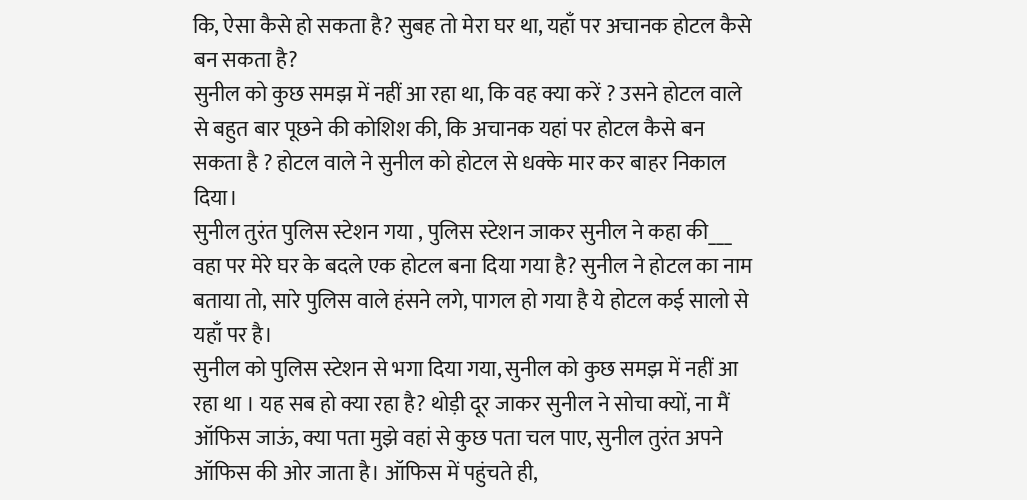कि, ऐसा कैसे हो सकता है? सुबह तो मेरा घर था, यहाँ पर अचानक होटल कैसे बन सकता है?
सुनील को कुछ समझ में नहीं आ रहा था, कि वह क्या करें ? उसने होटल वाले से बहुत बार पूछने की कोशिश की, कि अचानक यहां पर होटल कैसे बन सकता है ? होटल वाले ने सुनील को होटल से धक्के मार कर बाहर निकाल दिया।
सुनील तुरंत पुलिस स्टेशन गया , पुलिस स्टेशन जाकर सुनील ने कहा की___ वहा पर मेरे घर के बदले एक होटल बना दिया गया है? सुनील ने होटल का नाम बताया तो, सारे पुलिस वाले हंसने लगे, पागल हो गया है ये होटल कई सालो से यहाँ पर है।
सुनील को पुलिस स्टेशन से भगा दिया गया, सुनील को कुछ समझ में नहीं आ रहा था । यह सब हो क्या रहा है? थोड़ी दूर जाकर सुनील ने सोचा क्यों, ना मैं ऑफिस जाऊं, क्या पता मुझे वहां से कुछ पता चल पाए, सुनील तुरंत अपने ऑफिस की ओर जाता है। ऑफिस में पहुंचते ही,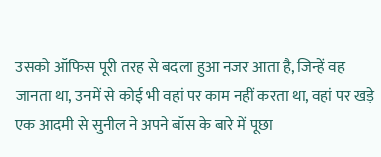उसको ऑफिस पूरी तरह से बदला हुआ नजर आता है, जिन्हें वह जानता था, उनमें से कोई भी वहां पर काम नहीं करता था, वहां पर खड़े एक आदमी से सुनील ने अपने बॉस के बारे में पूछा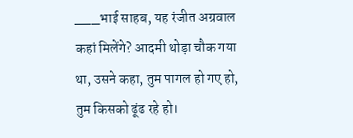___भाई साहब, यह रंजीत अग्रवाल कहां मिलेंगे? आदमी थोड़ा चौक गया था, उसने कहा, तुम पागल हो गए हो, तुम किसको ढूंढ रहे हो।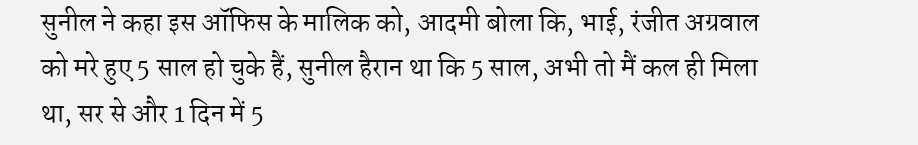सुनील ने कहा इस ऑफिस के मालिक को, आदमी बोला कि, भाई, रंजीत अग्रवाल को मरे हुए 5 साल हो चुके हैं, सुनील हैरान था कि 5 साल, अभी तो मैं कल ही मिला था, सर से और 1 दिन में 5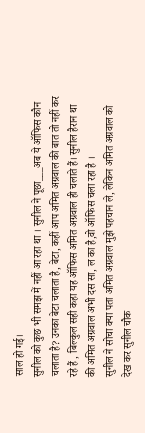साल हो गई।
सुनील को कुछ भी समझ में नहीं आ रहा था । सुनील ने पूछा___अब ये ऑफिस कौन चलाता है? उनका बेटा चलाता है, बेटा, कहीं आप अमित अग्रवाल की बात तो नहीं कर रहे हैं , बिल्कुल सही कहा यह ऑफिस अमित अग्रवाल ही चलाते हैं। सुनील हैरान था की अमित अग्रवाल अभी दस सा, ल का है,वो ऑफिस चला रहा है ।
सुनील ने सोचा क्या पता अमित अग्रवाल मुझे पहचान ले, लेकिन अमित अग्रवाल को देख कर सुनील चौक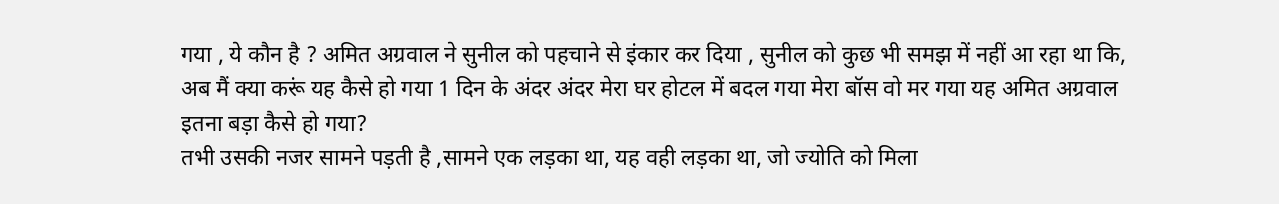गया , ये कौन है ? अमित अग्रवाल ने सुनील को पहचाने से इंकार कर दिया , सुनील को कुछ भी समझ में नहीं आ रहा था कि, अब मैं क्या करूं यह कैसे हो गया 1 दिन के अंदर अंदर मेरा घर होटल में बदल गया मेरा बॉस वो मर गया यह अमित अग्रवाल इतना बड़ा कैसे हो गया?
तभी उसकी नजर सामने पड़ती है ,सामने एक लड़का था, यह वही लड़का था, जो ज्योति को मिला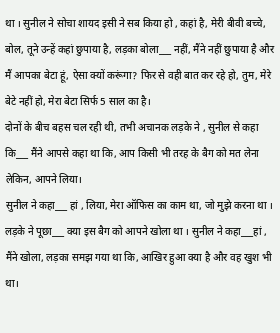था । सुनील ने सोचा शायद इसी ने सब किया हो , कहां है, मेरी बीवी बच्चे, बोल, तूने उन्हें कहां छुपाया है, लड़का बोला___ नहीं, मैंने नहीं छुपाया है और मैं आपका बेटा हूं, ऐसा क्यों करूंगा? फिर से वही बात कर रहे हो, तुम, मेरे बेटे नहीं हो, मेरा बेटा सिर्फ 5 साल का है।
दोनों के बीच बहस चल रही थी, तभी अचानक लड़के ने , सुनील से कहा कि___ मैंने आपसे कहा था कि, आप किसी भी तरह के बैग को मत लेना लेकिन, आपने लिया।
सुनील ने कहा___ हां , लिया, मेरा ऑफिस का काम था, जो मुझे करना था । लड़के ने पूछा___ क्या इस बैग को आपने खोला था । सुनील ने कहा___हां , मैंने खोला, लड़का समझ गया था कि, आखिर हुआ क्या है और वह खुश भी था।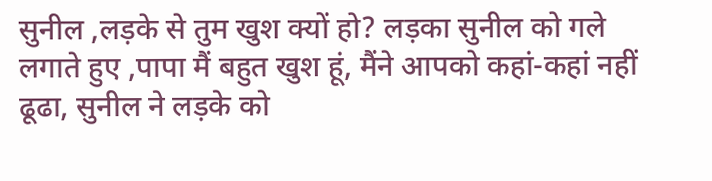सुनील ,लड़के से तुम खुश क्यों हो? लड़का सुनील को गले लगाते हुए ,पापा मैं बहुत खुश हूं, मैंने आपको कहां-कहां नहीं ढूढा, सुनील ने लड़के को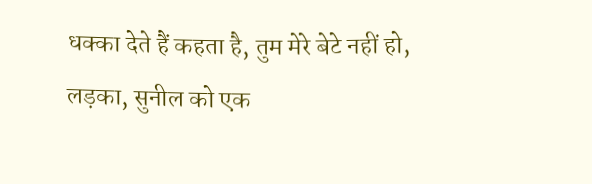धक्का देते हैं कहता है, तुम मेरे बेटे नहीं हो, लड़का, सुनील को एक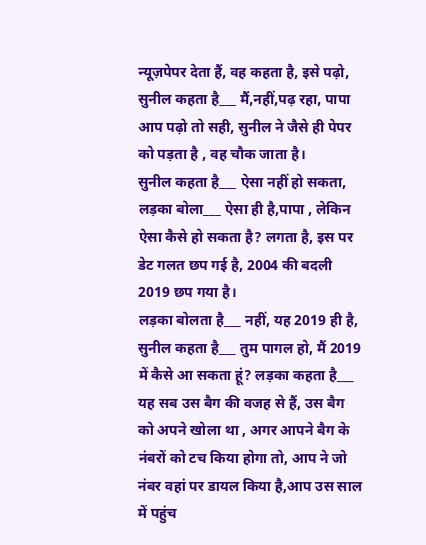न्यूज़पेपर देता हैं, वह कहता है, इसे पढ़ो, सुनील कहता है___ मैं,नहीं,पढ़ रहा, पापा आप पढ़ो तो सही, सुनील ने जैसे ही पेपर को पड़ता है , वह चौक जाता है।
सुनील कहता है___ ऐसा नहीं हो सकता, लड़का बोला___ ऐसा ही है,पापा , लेकिन ऐसा कैसे हो सकता है? लगता है, इस पर डेट गलत छप गई है, 2004 की बदली 2019 छप गया है।
लड़का बोलता है___ नहीं, यह 2019 ही है, सुनील कहता है___ तुम पागल हो, मैं 2019 में कैसे आ सकता हूं? लड़का कहता है___ यह सब उस बैग की वजह से हैं, उस बैग को अपने खोला था , अगर आपने बैग के नंबरों को टच किया होगा तो, आप ने जो नंबर वहां पर डायल किया है,आप उस साल में पहुंच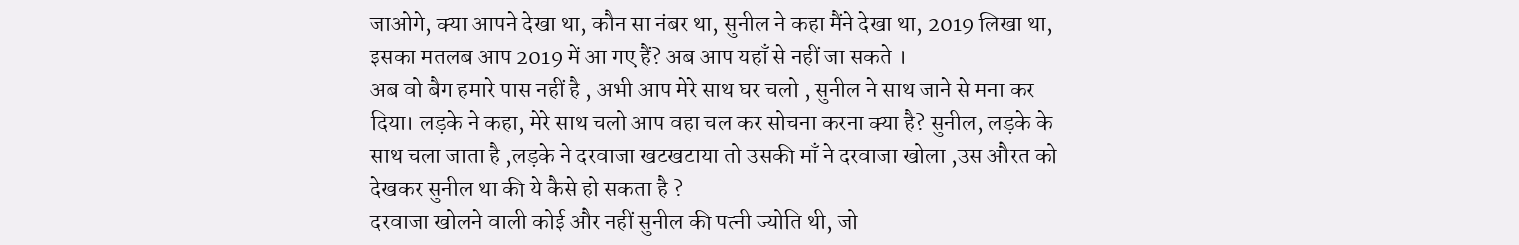जाओगे, क्या आपने देखा था, कौन सा नंबर था, सुनील ने कहा मैंने देखा था, 2019 लिखा था, इसका मतलब आप 2019 में आ गए हैं? अब आप यहाँ से नहीं जा सकते ।
अब वो बैग हमारे पास नहीं है , अभी आप मेरे साथ घर चलो , सुनील ने साथ जाने से मना कर दिया। लड़के ने कहा, मेरे साथ चलो आप वहा चल कर सोचना करना क्या है? सुनील, लड़के के साथ चला जाता है ,लड़के ने दरवाजा खटखटाया तो उसकी माँ ने दरवाजा खोला ,उस औरत को देखकर सुनील था की ये कैसे हो सकता है ?
दरवाजा खोलने वाली कोई और नहीं सुनील की पत्नी ज्योति थी, जो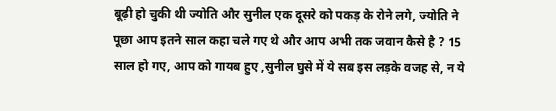बूढ़ी हो चुकी थी ज्योति और सुनील एक दूसरे को पकड़ के रोने लगे, ज्योति ने पूछा आप इतने साल कहा चले गए थे और आप अभी तक जवान कैसे है ? 15 साल हो गए, आप को गायब हुए ,सुनील घुसे में ये सब इस लड़के वजह से, न ये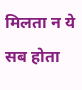मिलता न ये सब होता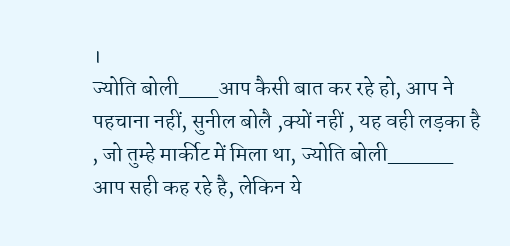।
ज्योति बोली___आप कैसी बात कर रहे हो, आप ने पहचाना नहीं, सुनील बोलै ,क्यों नहीं , यह वही लड़का है , जो तुम्हे मार्कीट में मिला था, ज्योति बोली_____ आप सही कह रहे है, लेकिन ये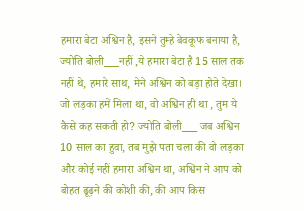हमारा बेटा अश्विन है, इसने तुम्हे बेवकूफ बनाया है, ज्योति बोली___नहीं ,ये हमारा बेटा है 15 साल तक नहीं थे, हमारे साथ, मेने अश्विन को बड़ा होते देखा।
जो लड़का हमें मिला था, वो अश्विन ही था , तुम ये कैसे कह सकती हो? ज्योति बोली___ जब अश्विन 10 साल का हुवा, तब मुझे पता चला की वो लड़का और कोई नहीं हमारा अश्विन था, अश्विन ने आप को बोहत ढूढ़ने की कोशी की, की आप किस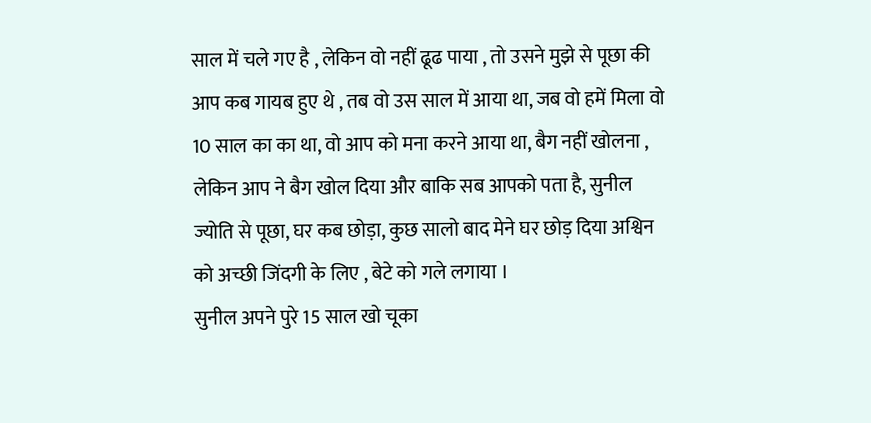साल में चले गए है , लेकिन वो नहीं ढूढ पाया , तो उसने मुझे से पूछा की आप कब गायब हुए थे , तब वो उस साल में आया था, जब वो हमें मिला वो 10 साल का का था, वो आप को मना करने आया था, बैग नहीं खोलना , लेकिन आप ने बैग खोल दिया और बाकि सब आपको पता है, सुनील ज्योति से पूछा, घर कब छोड़ा, कुछ सालो बाद मेने घर छोड़ दिया अश्विन को अच्छी जिंदगी के लिए , बेटे को गले लगाया ।
सुनील अपने पुरे 15 साल खो चूका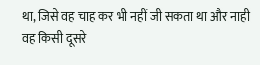था, जिसे वह चाह कर भी नहीं जी सकता था और नाही वह किसी दूसरे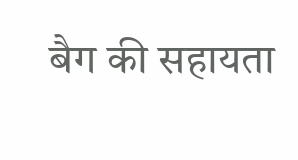बैग की सहायता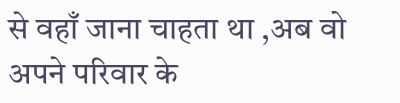से वहाँ जाना चाहता था ,अब वो अपने परिवार के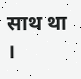साथ था ।